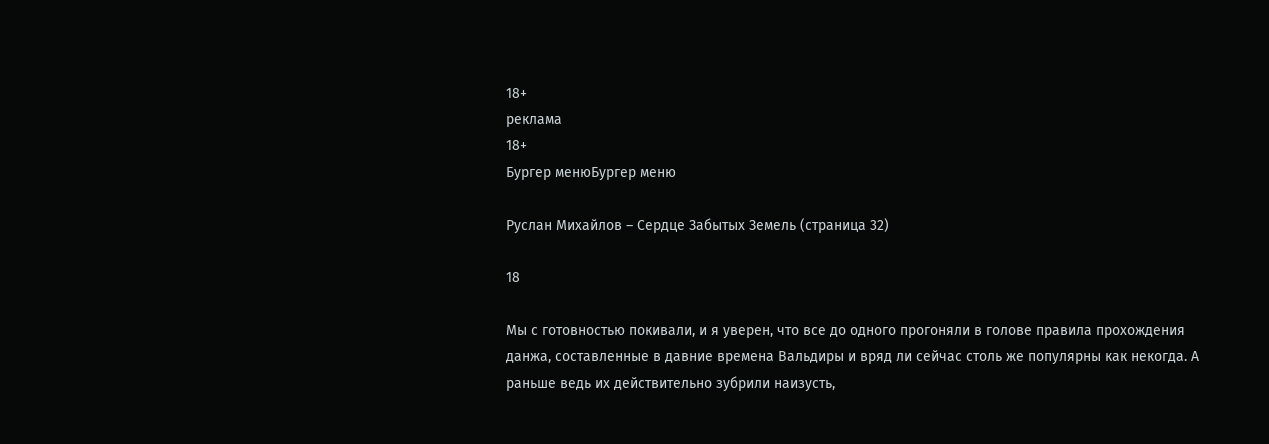18+
реклама
18+
Бургер менюБургер меню

Руслан Михайлов – Сердце Забытых Земель (страница 32)

18

Мы с готовностью покивали, и я уверен, что все до одного прогоняли в голове правила прохождения данжа, составленные в давние времена Вальдиры и вряд ли сейчас столь же популярны как некогда. А раньше ведь их действительно зубрили наизусть,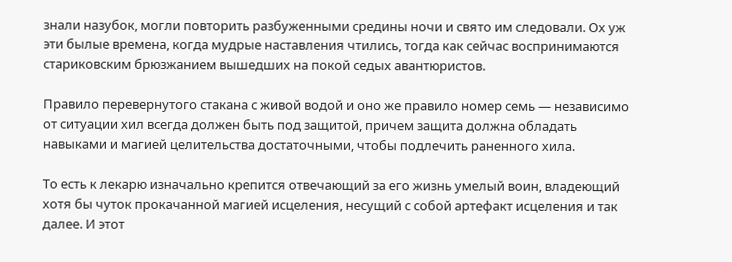знали назубок, могли повторить разбуженными средины ночи и свято им следовали. Ох уж эти былые времена, когда мудрые наставления чтились, тогда как сейчас воспринимаются стариковским брюзжанием вышедших на покой седых авантюристов.

Правило перевернутого стакана с живой водой и оно же правило номер семь — независимо от ситуации хил всегда должен быть под защитой, причем защита должна обладать навыками и магией целительства достаточными, чтобы подлечить раненного хила.

То есть к лекарю изначально крепится отвечающий за его жизнь умелый воин, владеющий хотя бы чуток прокачанной магией исцеления, несущий с собой артефакт исцеления и так далее. И этот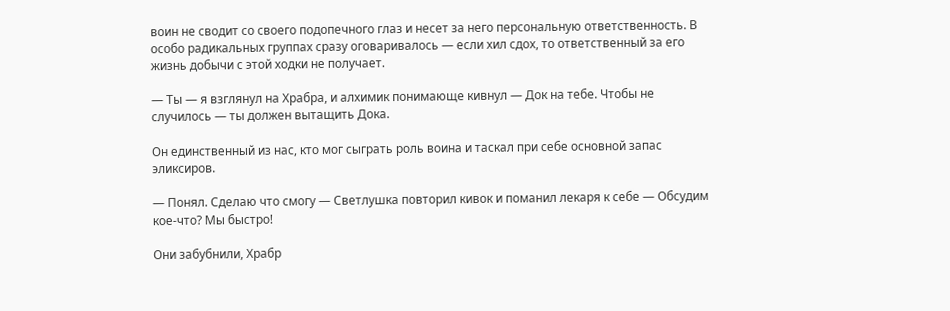воин не сводит со своего подопечного глаз и несет за него персональную ответственность. В особо радикальных группах сразу оговаривалось — если хил сдох, то ответственный за его жизнь добычи с этой ходки не получает.

— Ты — я взглянул на Храбра, и алхимик понимающе кивнул — Док на тебе. Чтобы не случилось — ты должен вытащить Дока.

Он единственный из нас, кто мог сыграть роль воина и таскал при себе основной запас эликсиров.

— Понял. Сделаю что смогу — Светлушка повторил кивок и поманил лекаря к себе — Обсудим кое-что? Мы быстро!

Они забубнили, Храбр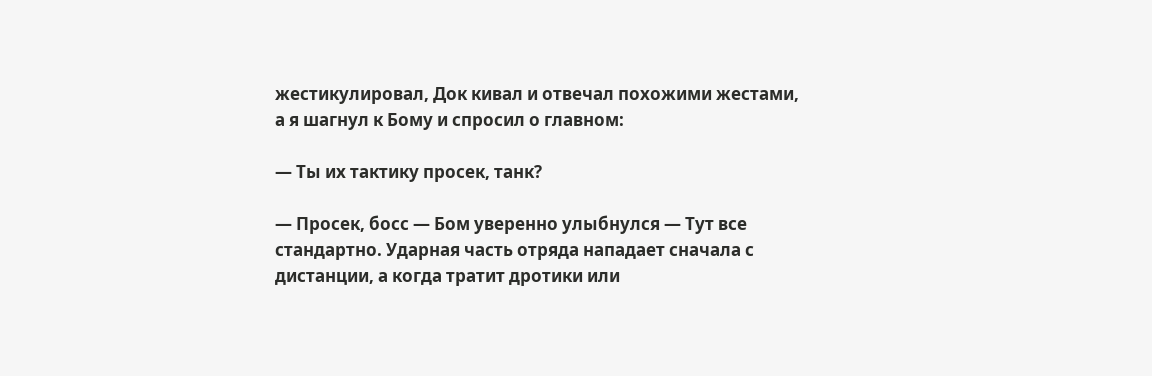жестикулировал, Док кивал и отвечал похожими жестами, а я шагнул к Бому и спросил о главном:

— Ты их тактику просек, танк?

— Просек, босс — Бом уверенно улыбнулся — Тут все стандартно. Ударная часть отряда нападает сначала с дистанции, а когда тратит дротики или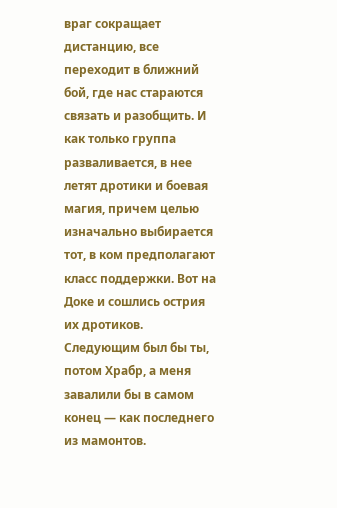враг сокращает дистанцию, все переходит в ближний бой, где нас стараются связать и разобщить. И как только группа разваливается, в нее летят дротики и боевая магия, причем целью изначально выбирается тот, в ком предполагают класс поддержки. Вот на Доке и сошлись острия их дротиков. Следующим был бы ты, потом Храбр, а меня завалили бы в самом конец — как последнего из мамонтов.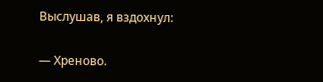Выслушав, я вздохнул:

— Хреново.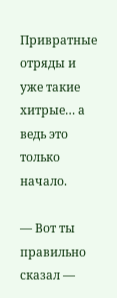Привратные отряды и уже такие хитрые… а ведь это только начало.

— Вот ты правильно сказал —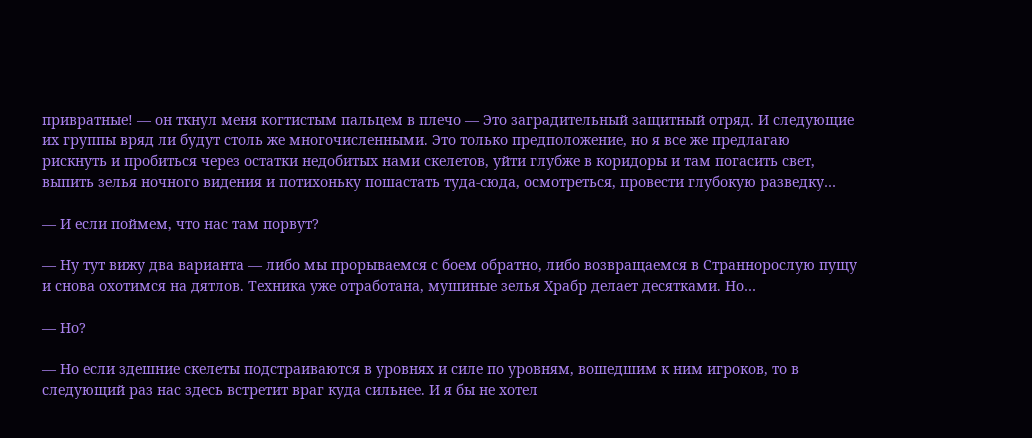привратные! — он ткнул меня когтистым пальцем в плечо — Это заградительный защитный отряд. И следующие их группы вряд ли будут столь же многочисленными. Это только предположение, но я все же предлагаю рискнуть и пробиться через остатки недобитых нами скелетов, уйти глубже в коридоры и там погасить свет, выпить зелья ночного видения и потихоньку пошастать туда-сюда, осмотреться, провести глубокую разведку…

— И если поймем, что нас там порвут?

— Ну тут вижу два варианта — либо мы прорываемся с боем обратно, либо возвращаемся в Страннорослую пущу и снова охотимся на дятлов. Техника уже отработана, мушиные зелья Храбр делает десятками. Но…

— Но?

— Но если здешние скелеты подстраиваются в уровнях и силе по уровням, вошедшим к ним игроков, то в следующий раз нас здесь встретит враг куда сильнее. И я бы не хотел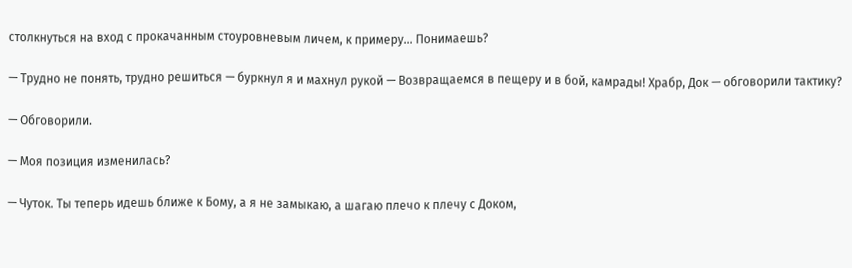столкнуться на вход с прокачанным стоуровневым личем, к примеру… Понимаешь?

— Трудно не понять, трудно решиться — буркнул я и махнул рукой — Возвращаемся в пещеру и в бой, камрады! Храбр, Док — обговорили тактику?

— Обговорили.

— Моя позиция изменилась?

— Чуток. Ты теперь идешь ближе к Бому, а я не замыкаю, а шагаю плечо к плечу с Доком,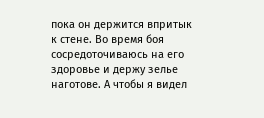пока он держится впритык к стене. Во время боя сосредоточиваюсь на его здоровье и держу зелье наготове. А чтобы я видел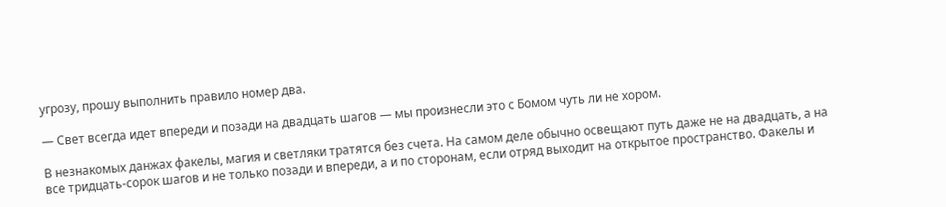угрозу, прошу выполнить правило номер два.

— Свет всегда идет впереди и позади на двадцать шагов — мы произнесли это с Бомом чуть ли не хором.

В незнакомых данжах факелы, магия и светляки тратятся без счета. На самом деле обычно освещают путь даже не на двадцать, а на все тридцать-сорок шагов и не только позади и впереди, а и по сторонам, если отряд выходит на открытое пространство. Факелы и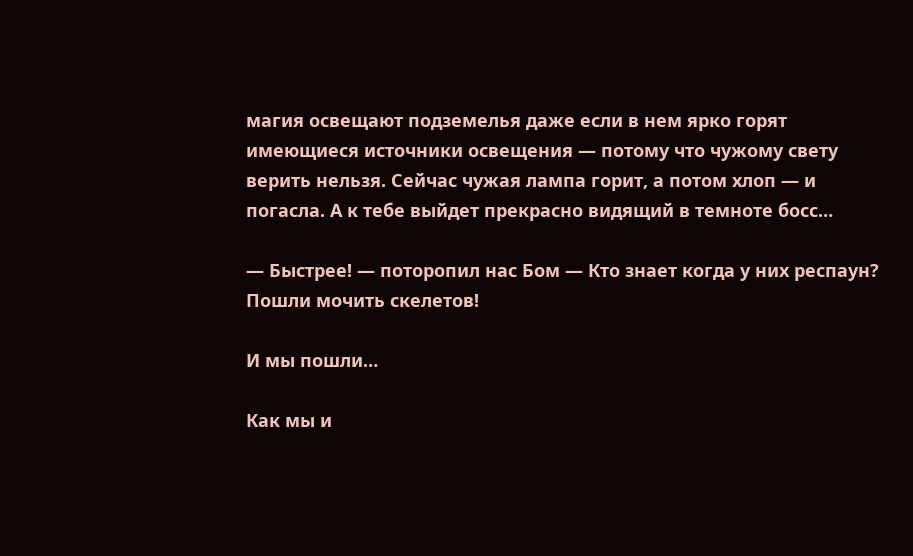магия освещают подземелья даже если в нем ярко горят имеющиеся источники освещения — потому что чужому свету верить нельзя. Сейчас чужая лампа горит, а потом хлоп — и погасла. А к тебе выйдет прекрасно видящий в темноте босс…

— Быстрее! — поторопил нас Бом — Кто знает когда у них респаун? Пошли мочить скелетов!

И мы пошли…

Как мы и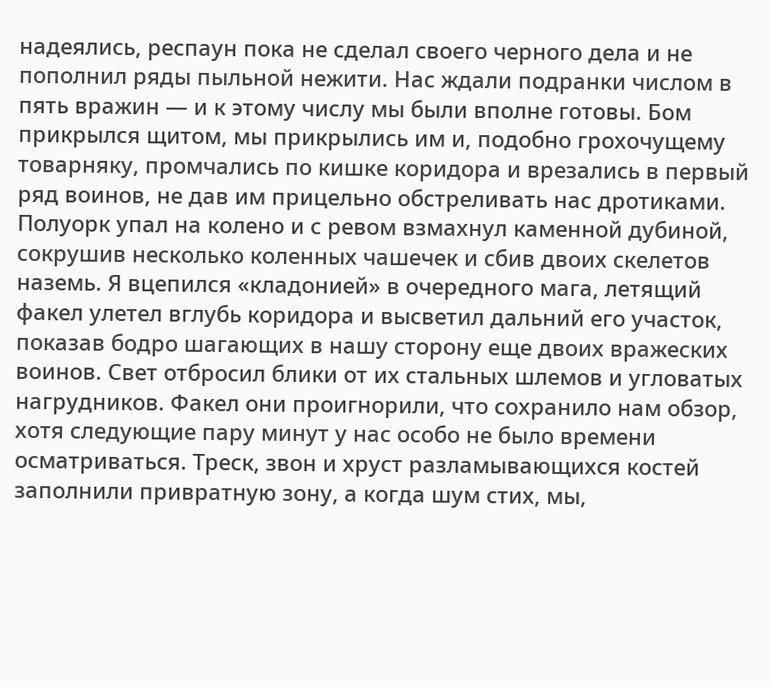надеялись, респаун пока не сделал своего черного дела и не пополнил ряды пыльной нежити. Нас ждали подранки числом в пять вражин — и к этому числу мы были вполне готовы. Бом прикрылся щитом, мы прикрылись им и, подобно грохочущему товарняку, промчались по кишке коридора и врезались в первый ряд воинов, не дав им прицельно обстреливать нас дротиками. Полуорк упал на колено и с ревом взмахнул каменной дубиной, сокрушив несколько коленных чашечек и сбив двоих скелетов наземь. Я вцепился «кладонией» в очередного мага, летящий факел улетел вглубь коридора и высветил дальний его участок, показав бодро шагающих в нашу сторону еще двоих вражеских воинов. Свет отбросил блики от их стальных шлемов и угловатых нагрудников. Факел они проигнорили, что сохранило нам обзор, хотя следующие пару минут у нас особо не было времени осматриваться. Треск, звон и хруст разламывающихся костей заполнили привратную зону, а когда шум стих, мы,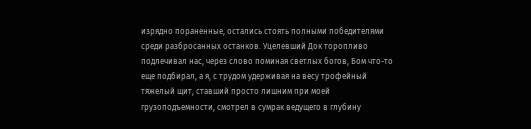изрядно пораненные, остались стоять полными победителями среди разбросанных останков. Уцелевший Док торопливо подлечивал нас, через слово поминая светлых богов, Бом что-то еще подбирал, а я, с трудом удерживая на весу трофейный тяжелый щит, ставший просто лишним при моей грузоподъемности, смотрел в сумрак ведущего в глубину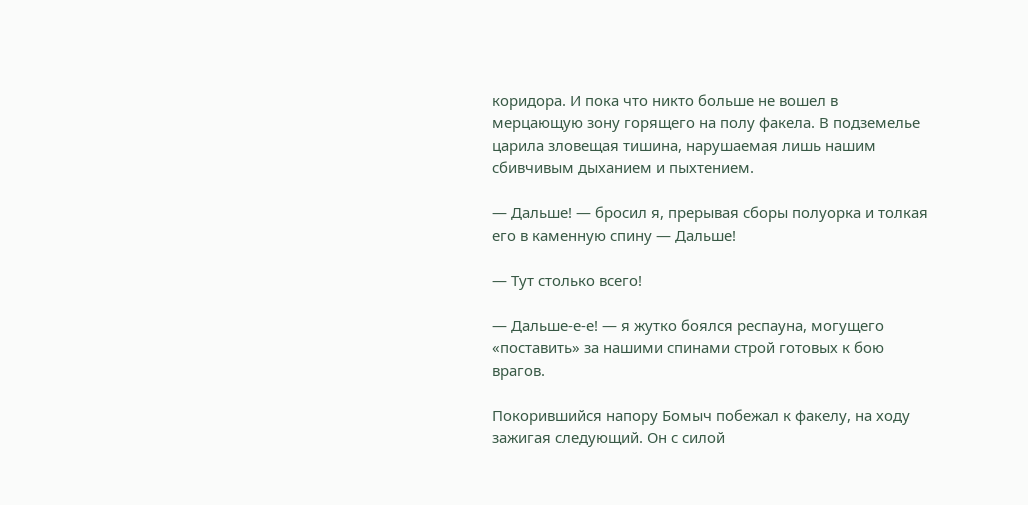коридора. И пока что никто больше не вошел в мерцающую зону горящего на полу факела. В подземелье царила зловещая тишина, нарушаемая лишь нашим сбивчивым дыханием и пыхтением.

— Дальше! — бросил я, прерывая сборы полуорка и толкая его в каменную спину — Дальше!

— Тут столько всего!

— Дальше-е-е! — я жутко боялся респауна, могущего «поставить» за нашими спинами строй готовых к бою врагов.

Покорившийся напору Бомыч побежал к факелу, на ходу зажигая следующий. Он с силой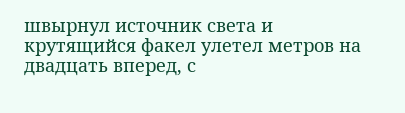швырнул источник света и крутящийся факел улетел метров на двадцать вперед, с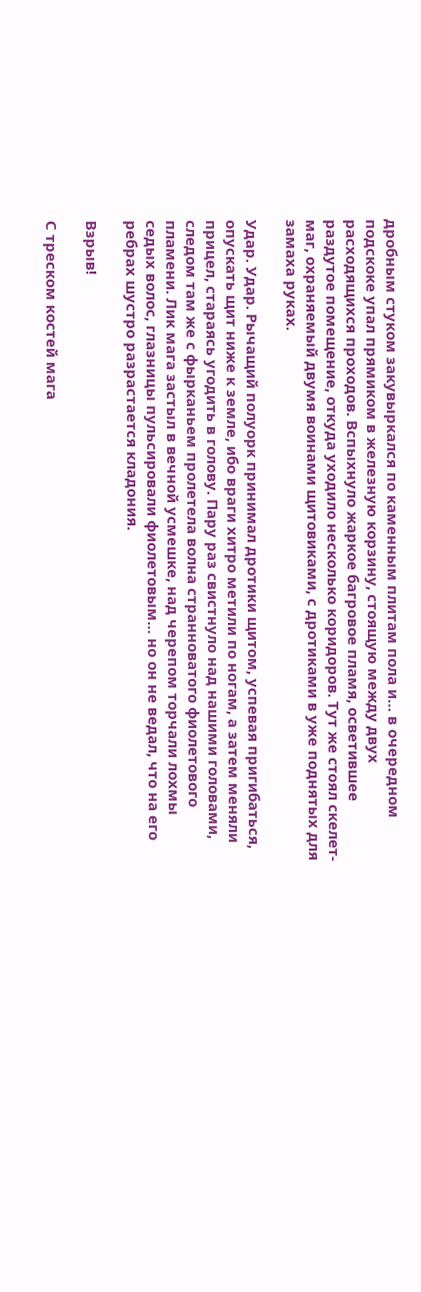дробным стуком закувыркался по каменным плитам пола и… в очередном подскоке упал прямиком в железную корзину, стоящую между двух расходящихся проходов. Вспыхнуло жаркое багровое пламя, осветившее раздутое помещение, откуда уходило несколько коридоров. Тут же стоял скелет-маг, охраняемый двумя воинами щитовиками, с дротиками в уже поднятых для замаха руках.

Удар. Удар. Рычащий полуорк принимал дротики щитом, успевая пригибаться, опускать щит ниже к земле, ибо враги хитро метили по ногам, а затем меняли прицел, стараясь угодить в голову. Пару раз свистнуло над нашими головами, следом там же с фырканьем пролетела волна странноватого фиолетового пламени. Лик мага застыл в вечной усмешке, над черепом торчали лохмы седых волос, глазницы пульсировали фиолетовым… но он не ведал, что на его ребрах шустро разрастается кладония.

Взрыв!

С треском костей мага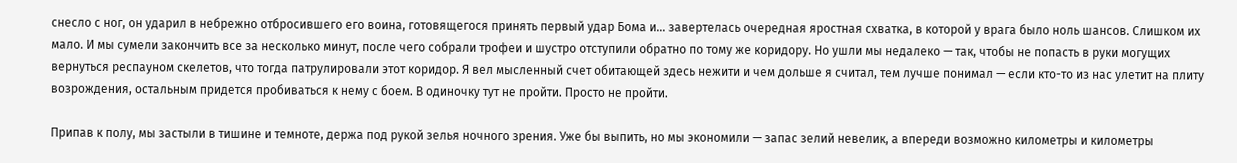снесло с ног, он ударил в небрежно отбросившего его воина, готовящегося принять первый удар Бома и… завертелась очередная яростная схватка, в которой у врага было ноль шансов. Слишком их мало. И мы сумели закончить все за несколько минут, после чего собрали трофеи и шустро отступили обратно по тому же коридору. Но ушли мы недалеко — так, чтобы не попасть в руки могущих вернуться респауном скелетов, что тогда патрулировали этот коридор. Я вел мысленный счет обитающей здесь нежити и чем дольше я считал, тем лучше понимал — если кто-то из нас улетит на плиту возрождения, остальным придется пробиваться к нему с боем. В одиночку тут не пройти. Просто не пройти.

Припав к полу, мы застыли в тишине и темноте, держа под рукой зелья ночного зрения. Уже бы выпить, но мы экономили — запас зелий невелик, а впереди возможно километры и километры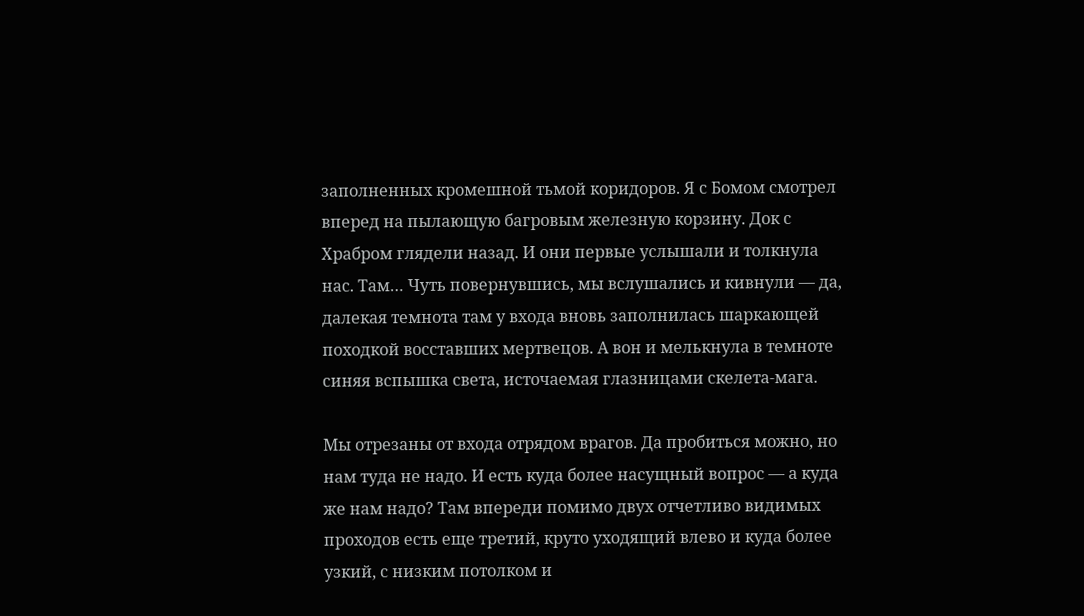заполненных кромешной тьмой коридоров. Я с Бомом смотрел вперед на пылающую багровым железную корзину. Док с Храбром глядели назад. И они первые услышали и толкнула нас. Там… Чуть повернувшись, мы вслушались и кивнули — да, далекая темнота там у входа вновь заполнилась шаркающей походкой восставших мертвецов. А вон и мелькнула в темноте синяя вспышка света, источаемая глазницами скелета-мага.

Мы отрезаны от входа отрядом врагов. Да пробиться можно, но нам туда не надо. И есть куда более насущный вопрос — а куда же нам надо? Там впереди помимо двух отчетливо видимых проходов есть еще третий, круто уходящий влево и куда более узкий, с низким потолком и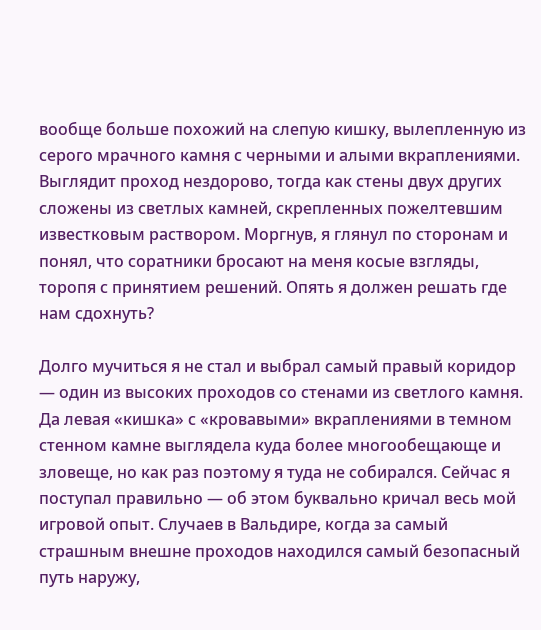вообще больше похожий на слепую кишку, вылепленную из серого мрачного камня с черными и алыми вкраплениями. Выглядит проход нездорово, тогда как стены двух других сложены из светлых камней, скрепленных пожелтевшим известковым раствором. Моргнув, я глянул по сторонам и понял, что соратники бросают на меня косые взгляды, торопя с принятием решений. Опять я должен решать где нам сдохнуть?

Долго мучиться я не стал и выбрал самый правый коридор — один из высоких проходов со стенами из светлого камня. Да левая «кишка» с «кровавыми» вкраплениями в темном стенном камне выглядела куда более многообещающе и зловеще, но как раз поэтому я туда не собирался. Сейчас я поступал правильно — об этом буквально кричал весь мой игровой опыт. Случаев в Вальдире, когда за самый страшным внешне проходов находился самый безопасный путь наружу,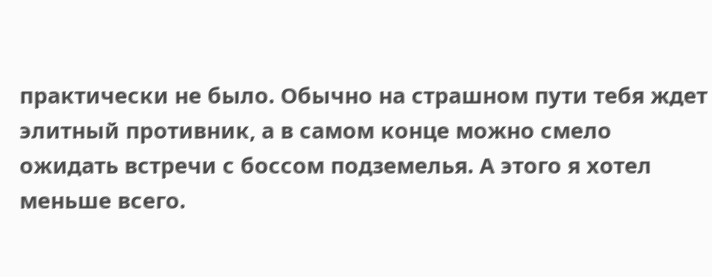практически не было. Обычно на страшном пути тебя ждет элитный противник, а в самом конце можно смело ожидать встречи с боссом подземелья. А этого я хотел меньше всего.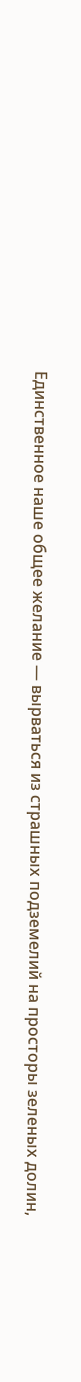Единственное наше общее желание — вырваться из страшных подземелий на просторы зеленых долин,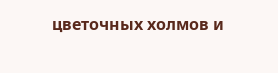цветочных холмов и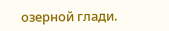озерной глади.